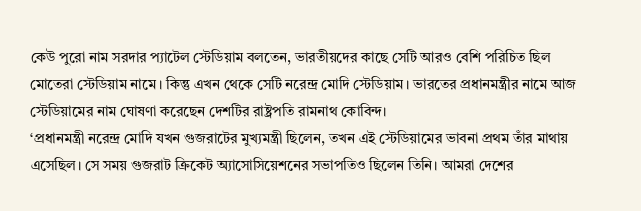কেউ পুরো নাম সরদার প্যাটেল স্টেডিয়াম বলতেন, ভারতীয়দের কাছে সেটি আরও বেশি পরিচিত ছিল মোতেরা স্টেডিয়াম নামে। কিন্তু এখন থেকে সেটি নরেন্দ্র মোদি স্টেডিয়াম। ভারতের প্রধানমন্ত্রীর নামে আজ স্টেডিয়ামের নাম ঘোষণা করেছেন দেশটির রাষ্ট্রপতি রামনাথ কোবিন্দ।
‘প্রধানমন্ত্রী নরেন্দ্র মোদি যখন গুজরাটের মুখ্যমন্ত্রী ছিলেন, তখন এই স্টেডিয়ামের ভাবনা প্রথম তাঁর মাথায় এসেছিল। সে সময় গুজরাট ক্রিকেট অ্যাসোসিয়েশনের সভাপতিও ছিলেন তিনি। আমরা দেশের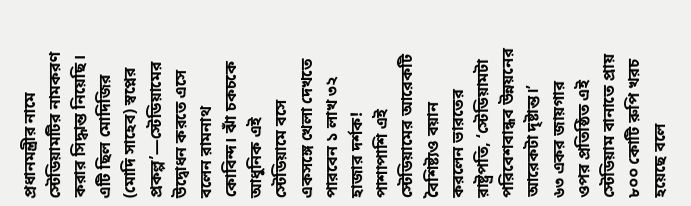প্রধানমন্ত্রীর নামে স্টেডিয়ামটির নামকরণ করার সিদ্ধান্ত নিয়েছি। এটি ছিল মোদিজির (মোদি সাহেব) স্বপ্নের প্রকল্প’—স্টেডিয়ামের উদ্বোধন করতে এসে বলেন রামনাথ কোবিন্দ। ঝাঁ চকচকে আধুনিক এই স্টেডিয়ামে বসে একসঙ্গে খেলা দেখতে পারবেন ১ লাখ ৩২ হাজার দর্শক! পাশাপাশি এই স্টেডিয়ামের আরেকটি বৈশিষ্ট্যও বয়ান করলেন ভারতের রাষ্ট্রপতি, ‘স্টেডিয়ামটা পরিবেশবান্ধব উন্নয়নের আরেকটা দৃষ্টান্ত।’
৬৩ একর জায়গার ওপর প্রতিষ্ঠিত এই স্টেডিয়াম বানাতে প্রায় ৮০০ কোটি রুপি খরচ হয়েছে বলে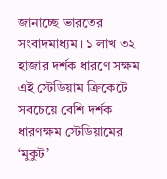জানাচ্ছে ভারতের সংবাদমাধ্যম। ১ লাখ ৩২ হাজার দর্শক ধারণে সক্ষম এই স্টেডিয়াম ক্রিকেটে সবচেয়ে বেশি দর্শক ধারণক্ষম স্টেডিয়ামের ‘মুকুট’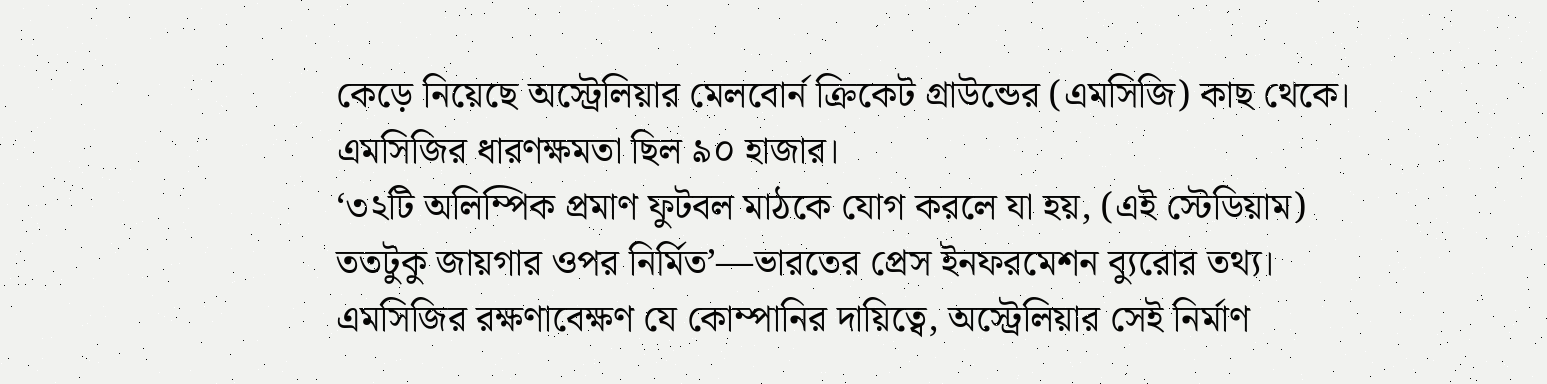কেড়ে নিয়েছে অস্ট্রেলিয়ার মেলবোর্ন ক্রিকেট গ্রাউন্ডের (এমসিজি) কাছ থেকে। এমসিজির ধারণক্ষমতা ছিল ৯০ হাজার।
‘৩২টি অলিম্পিক প্রমাণ ফুটবল মাঠকে যোগ করলে যা হয়, (এই স্টেডিয়াম) ততটুকু জায়গার ওপর নির্মিত’—ভারতের প্রেস ইনফরমেশন ব্যুরোর তথ্য। এমসিজির রক্ষণাবেক্ষণ যে কোম্পানির দায়িত্বে, অস্ট্রেলিয়ার সেই নির্মাণ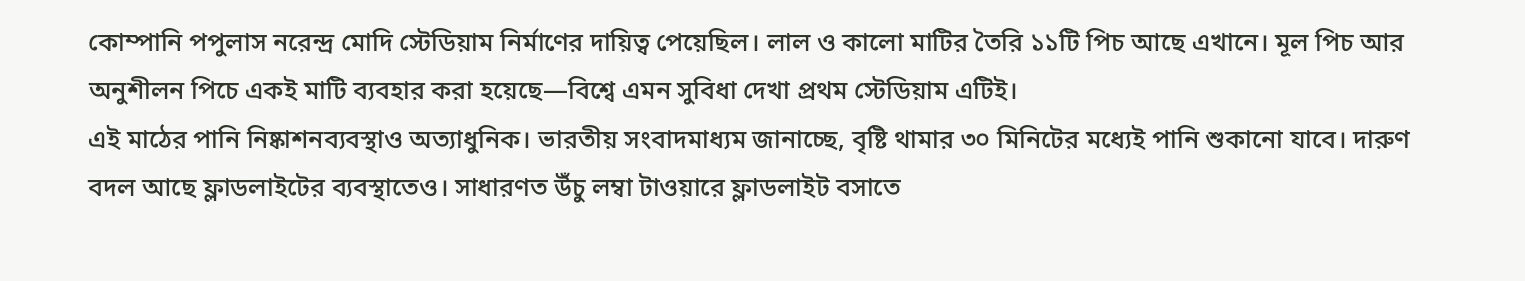কোম্পানি পপুলাস নরেন্দ্র মোদি স্টেডিয়াম নির্মাণের দায়িত্ব পেয়েছিল। লাল ও কালো মাটির তৈরি ১১টি পিচ আছে এখানে। মূল পিচ আর অনুশীলন পিচে একই মাটি ব্যবহার করা হয়েছে—বিশ্বে এমন সুবিধা দেখা প্রথম স্টেডিয়াম এটিই।
এই মাঠের পানি নিষ্কাশনব্যবস্থাও অত্যাধুনিক। ভারতীয় সংবাদমাধ্যম জানাচ্ছে, বৃষ্টি থামার ৩০ মিনিটের মধ্যেই পানি শুকানো যাবে। দারুণ বদল আছে ফ্লাডলাইটের ব্যবস্থাতেও। সাধারণত উঁচু লম্বা টাওয়ারে ফ্লাডলাইট বসাতে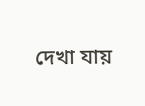দেখা যায়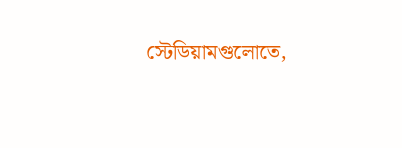স্টেডিয়ামগুলোতে,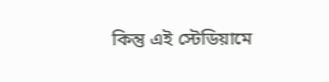কিন্তু এই স্টেডিয়ামে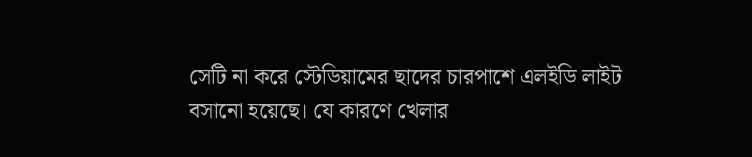সেটি না করে স্টেডিয়ামের ছাদের চারপাশে এলইডি লাইট বসানো হয়েছে। যে কারণে খেলার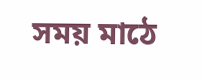সময় মাঠে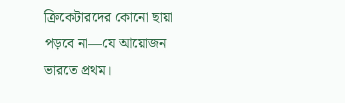ক্রিকেটারদের কোনো ছায়া পড়বে না—যে আয়োজন ভারতে প্রথম।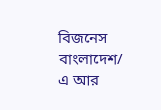বিজনেস বাংলাদেশ/ এ আর